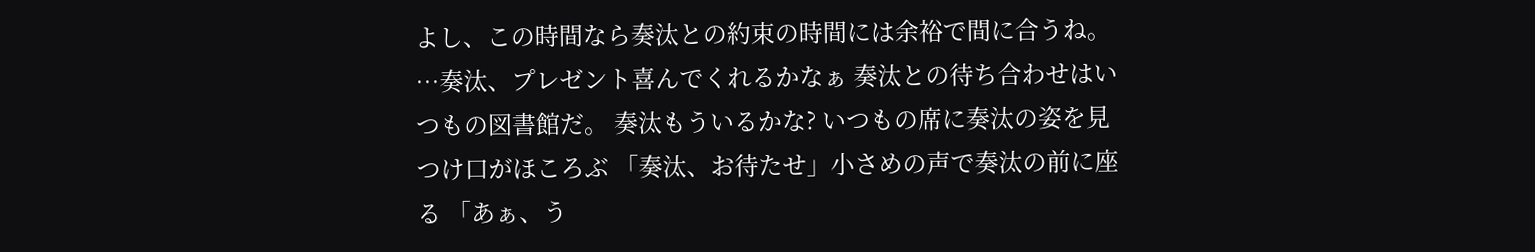よし、この時間なら奏汰との約束の時間には余裕で間に合うね。 …奏汰、プレゼント喜んでくれるかなぁ 奏汰との待ち合わせはいつもの図書館だ。 奏汰もういるかな? いつもの席に奏汰の姿を見つけ口がほころぶ 「奏汰、お待たせ」小さめの声で奏汰の前に座る 「あぁ、う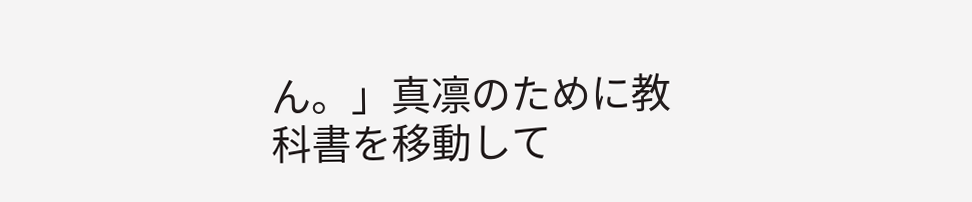ん。」真凛のために教科書を移動して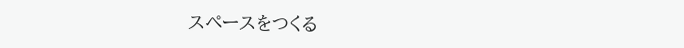スペースをつくる